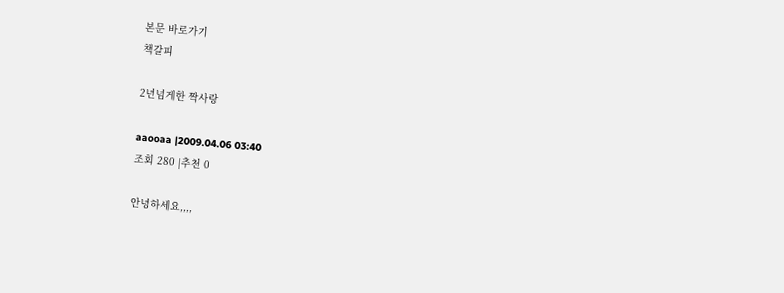본문 바로가기
책갈피

2년넘게한 짝사랑

aaooaa |2009.04.06 03:40
조회 280 |추천 0

안녕하세요,,,,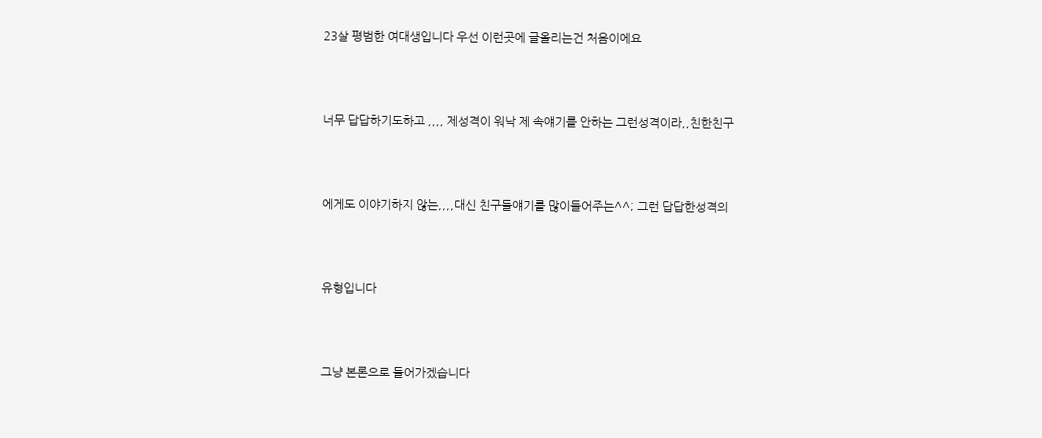23살 평범한 여대생입니다 우선 이런곳에 글올리는건 처음이에요



너무 답답하기도하고 ,,,, 제성격이 워낙 제 속얘기를 안하는 그런성격이라,,친한친구



에게도 이야기하지 않는,,,,대신 친구들얘기를 많이들어주는^^; 그런 답답한성격의



유형입니다



그냥 본론으로 들어가겠습니다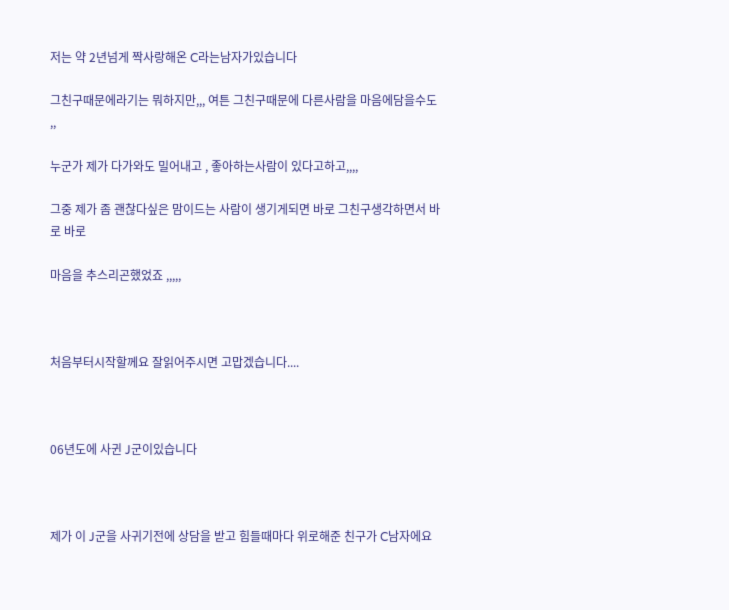저는 약 2년넘게 짝사랑해온 C라는남자가있습니다

그친구때문에라기는 뭐하지만,,, 여튼 그친구때문에 다른사람을 마음에담을수도 ,,

누군가 제가 다가와도 밀어내고 , 좋아하는사람이 있다고하고,,,,

그중 제가 좀 괜찮다싶은 맘이드는 사람이 생기게되면 바로 그친구생각하면서 바로 바로

마음을 추스리곤했었죠 ,,,,,



처음부터시작할께요 잘읽어주시면 고맙겠습니다....



06년도에 사귄 J군이있습니다



제가 이 J군을 사귀기전에 상담을 받고 힘들때마다 위로해준 친구가 C남자에요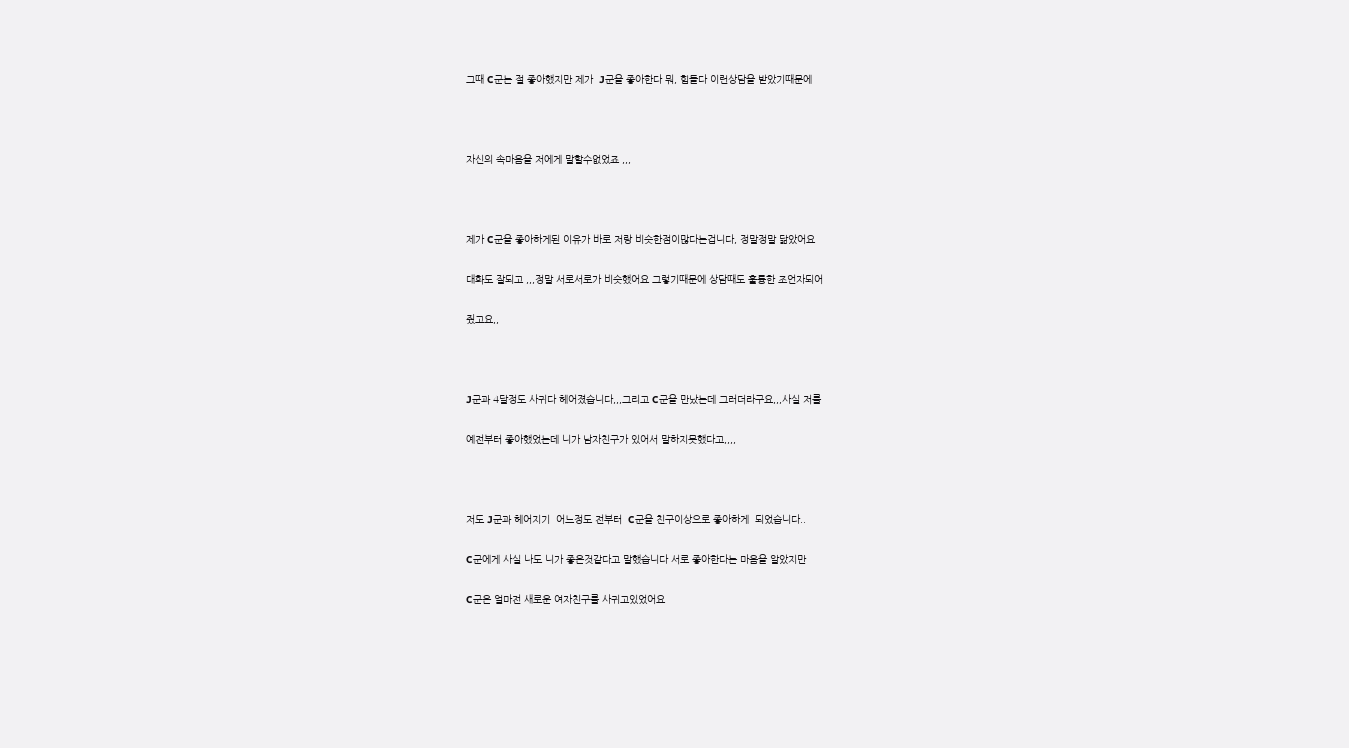그때 C군는 절 좋아했지만 제가  J군을 좋아한다 뭐, 힘들다 이런상담을 받았기때문에



자신의 속마음을 저에게 말할수없었죠 ,,,



제가 C군을 좋아하게된 이유가 바로 저랑 비슷한점이많다는겁니다, 정말정말 닮았어요

대화도 잘되고 ,,,정말 서로서로가 비슷했어요 그렇기때문에 상담때도 훌륭한 조언자되어

줬고요,,



J군과 4달정도 사귀다 헤어졌습니다,,,그리고 C군을 만났는데 그러더라구요,,,사실 저를

예전부터 좋아했었는데 니가 남자친구가 있어서 말하지못했다고,,,,



저도 J군과 헤어지기  어느정도 전부터  C군을 친구이상으로 좋아하게  되었습니다..

C군에게 사실 나도 니가 좋은것같다고 말했습니다 서로 좋아한다는 마음을 알았지만

C군은 얼마전 새로운 여자친구를 사귀고있었어요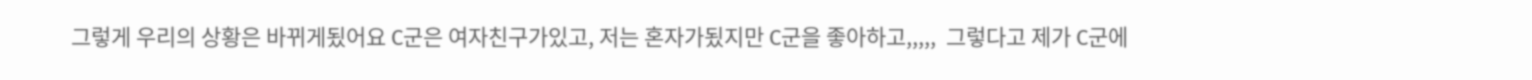그렇게 우리의 상황은 바뀌게됬어요 C군은 여자친구가있고, 저는 혼자가됬지만 C군을 좋아하고,,,,,  그렇다고 제가 C군에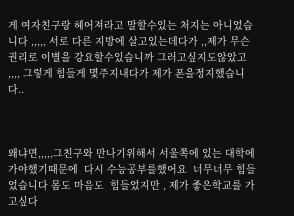게 여자친구랑 헤어져라고 말할수있는 처지는 아니었습니다 ,,,,, 서로 다른 지방에 살고있는데다가 ,,제가 무슨권리로 이별을 강요할수있습니까 그러고싶지도않았고 ,,,, 그렇게 힘들게 몇주지내다가 제가 폰을정지했습니다..



왜냐면,,,,,그친구와 만나기위해서 서울쪽에 있는 대학에 가야했기때문에  다시 수능공부를했어요  너무너무 힘들었습니다 몸도 마음도  힘들었지만 , 제가 좋은학교를 가고싶다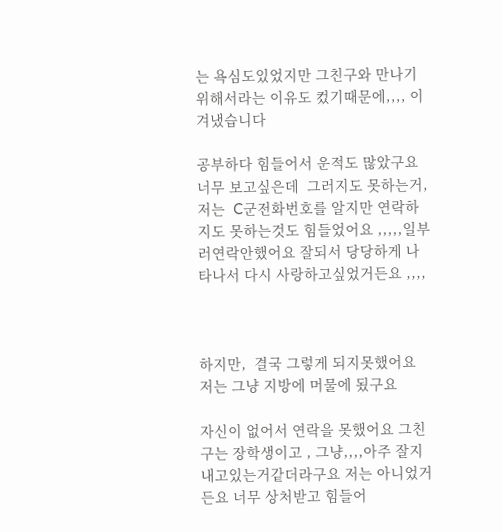는 욕심도있었지만 그친구와 만나기위해서라는 이유도 컸기때문에,,,, 이겨냈습니다

공부하다 힘들어서 운적도 많았구요 너무 보고싶은데  그러지도 못하는거, 저는  C군전화번호를 알지만 연락하지도 못하는것도 힘들었어요 ,,,,,일부러연락안했어요 잘되서 당당하게 나타나서 다시 사랑하고싶었거든요 ,,,,



하지만,  결국 그렇게 되지못했어요 저는 그냥 지방에 머물에 됬구요

자신이 없어서 연락을 못했어요 그친구는 장학생이고 , 그냥,,,,아주 잘지내고있는거같더라구요 저는 아니었거든요 너무 상처받고 힘들어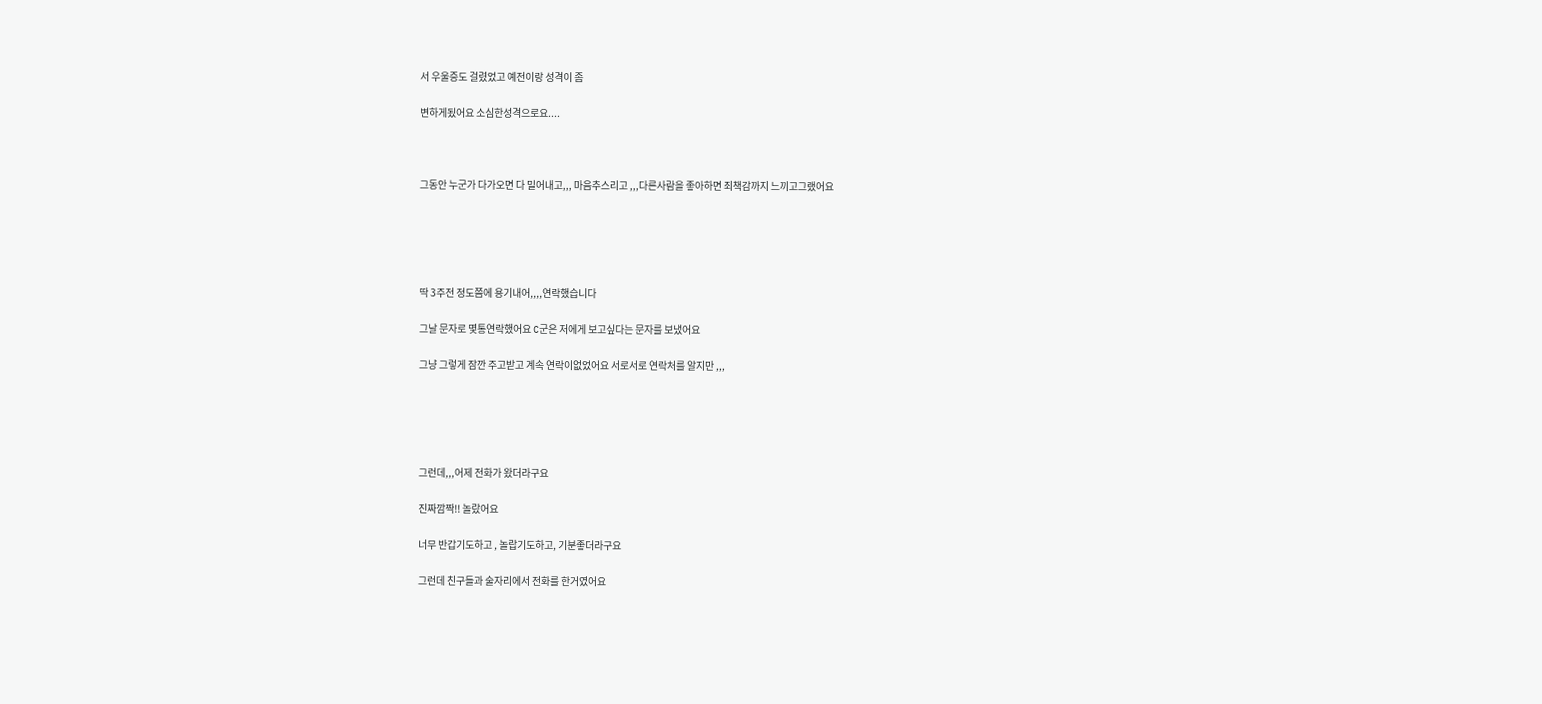서 우울증도 걸렸었고 예전이랑 성격이 좀

변하게됬어요 소심한성격으로요....



그동안 누군가 다가오면 다 밀어내고,,, 마음추스리고 ,,,다른사람을 좋아하면 죄책감까지 느끼고그랬어요





딱 3주전 정도쯤에 용기내어,,,,연락했습니다

그날 문자로 몇통연락했어요 C군은 저에게 보고싶다는 문자를 보냈어요

그냥 그렇게 잠깐 주고받고 계속 연락이없었어요 서로서로 연락처를 알지만 ,,,





그런데,,,어제 전화가 왔더라구요

진짜깜짝!! 놀랐어요

너무 반갑기도하고 , 놀랍기도하고, 기분좋더라구요

그런데 친구들과 술자리에서 전화를 한거였어요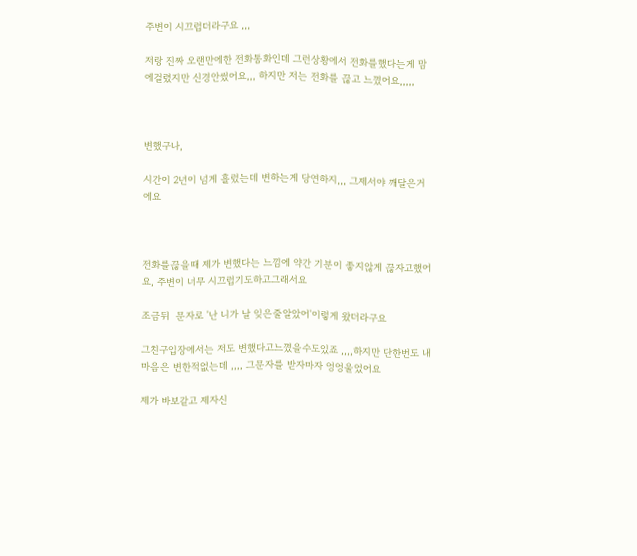주변이 시끄럽더라구요 ,,,

저랑 진짜 오랜만에한 전화통화인데 그런상황에서 전화를했다는게 맘에걸렸지만 신경안썼어요,,, 하지만 저는 전화를 끊고 느꼈어요,,,,,



변했구나,

시간이 2년이 넘게 흘렀는데 변하는게 당연하지,,, 그제서야 깨달은거에요



전화를끊을때 제가 변했다는 느낌에 약간 기분이 좋지않게 끊자고했어요, 주변이 너무 시끄럽기도하고그래서요

조금뒤  문자로 '난 니가 날 잊은줄알았어'이렇게 왔더라구요

그친구입장에서는 저도 변했다고느꼈을수도있죠 ,,,,하지만 단한번도 내마음은 변한적없는데 ,,,, 그문자를 받자마자 엉엉울었어요

제가 바보같고 제자신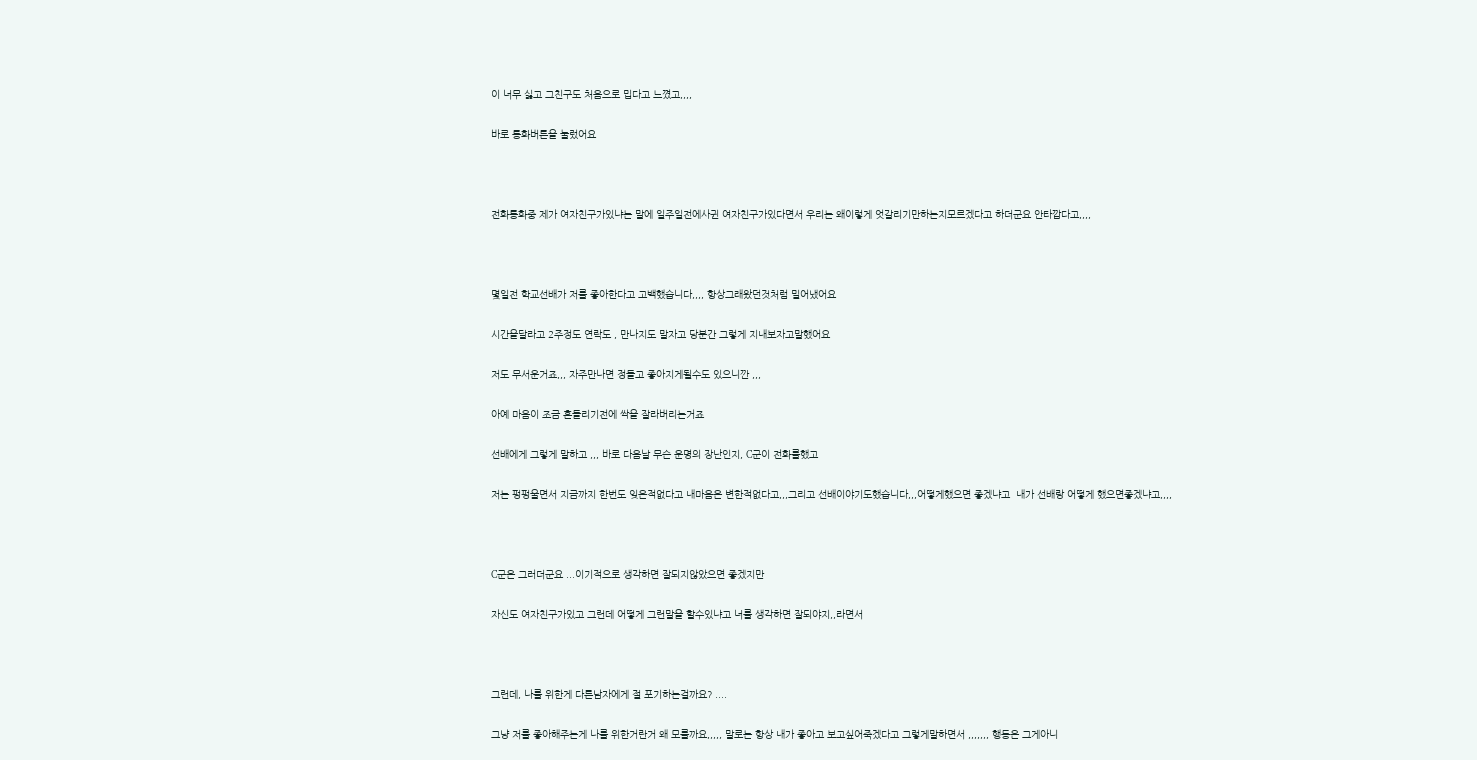이 너무 싫고 그친구도 처음으로 밉다고 느꼈고,,,,

바로 통화버튼을 눌렀어요



전화통화중 제가 여자친구가있냐는 말에 일주일전에사귄 여자친구가있다면서 우리는 왜이렇게 엇갈리기만하는지모르겠다고 하더군요 안타깝다고,,,,



몇일전 학교선배가 저를 좋아한다고 고백했습니다,,,, 항상그래왔던것처럼 밀어냈어요

시간을달라고 2주정도 연락도 , 만나지도 말자고 당분간 그렇게 지내보자고말했어요

저도 무서운거죠,,, 자주만나면 정들고 좋아지게될수도 있으니깐 ,,,

아예 마음이 조금 흔들리기전에 싹을 잘라버리는거죠

선배에게 그렇게 말하고 ,,, 바로 다음날 무슨 운명의 장난인지, C군이 전화를했고

저는 펑펑울면서 지금까지 한번도 잊은적없다고 내마음은 변한적없다고,,,그리고 선배이야기도했습니다,,,어떻게했으면 좋겠냐고  내가 선배랑 어떻게 했으면좋겠냐고,,,,



C군은 그러더군요 ...이기적으로 생각하면 잘되지않았으면 좋겠지만

자신도 여자친구가있고 그런데 어떻게 그런말을 할수있냐고 너를 생각하면 잘되야지,,라면서



그런데, 나를 위한게 다른남자에게 절 포기하는걸까요? ....

그냥 저를 좋아해주는게 나를 위한거란거 왜 모를까요,,,,, 말로는 항상 내가 좋아고 보고싶어죽겠다고 그렇게말하면서 ,,,,,,, 행동은 그게아니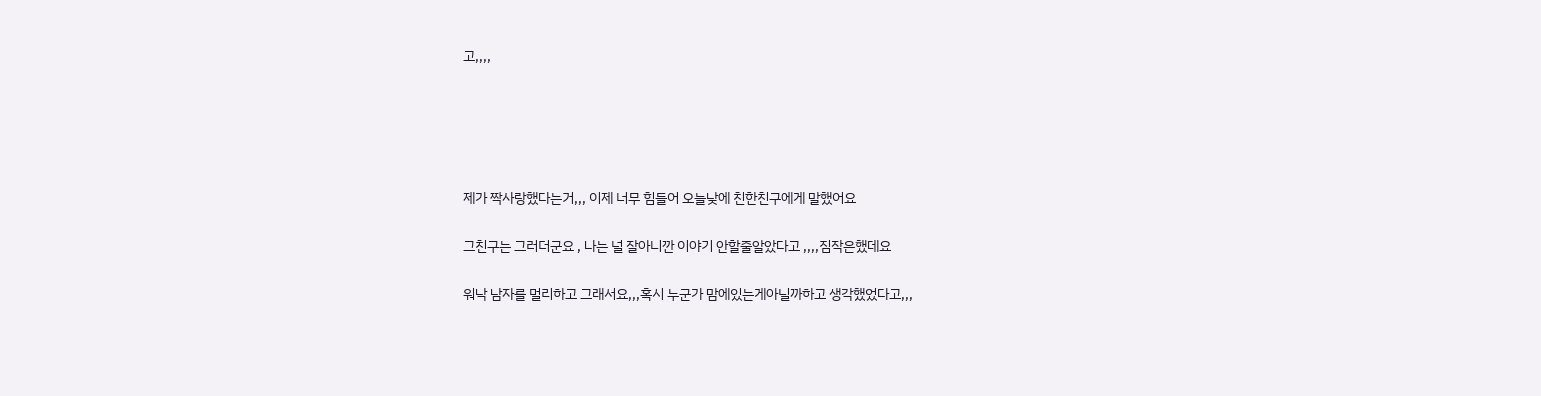고,,,,





제가 짝사랑했다는거,,, 이제 너무 힘들어 오늘낮에 친한친구에게 말했어요

그친구는 그러더군요 , 나는 널 잘아니깐 이야기 안할줄알았다고 ,,,,짐작은했데요

워낙 남자를 멀리하고 그래서요,,,혹시 누군가 맘에있는게아닐까하고 생각했었다고,,,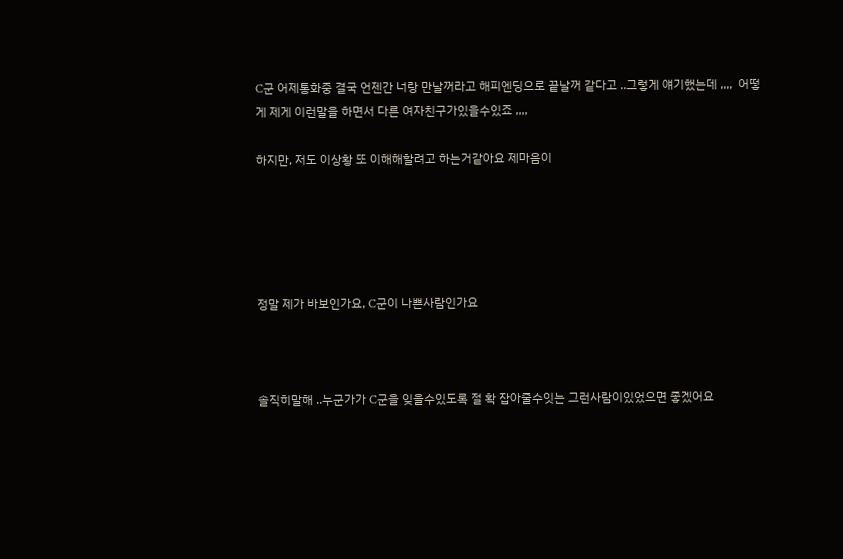C군 어제통화중 결국 언젠간 너랑 만날꺼라고 해피엔딩으로 끝날꺼 같다고 ..그렇게 얘기했는데 ,,,,  어떻게 제게 이런말을 하면서 다른 여자친구가있을수있죠 ,,,,

하지만, 저도 이상황 또 이해해할려고 하는거같아요 제마음이





정말 제가 바보인가요, C군이 나쁜사람인가요



솔직히말해 ..누군가가 C군을 잊을수있도록 절 확 잡아줄수잇는 그런사람이있었으면 좋겠어요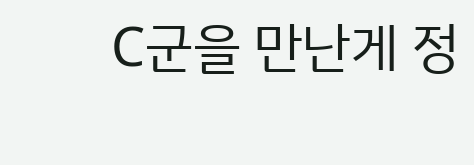C군을 만난게 정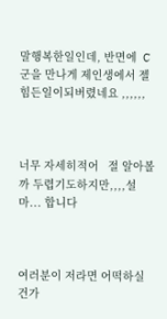말행복한일인데, 반면에  C군을 만나게 제인생에서 젤 힘든일이되버렸네요 ,,,,,,



너무 자세히적어   절 알아볼까 두렵기도하지만,,,,설마... 합니다



여러분이 저라면 어떡하실건가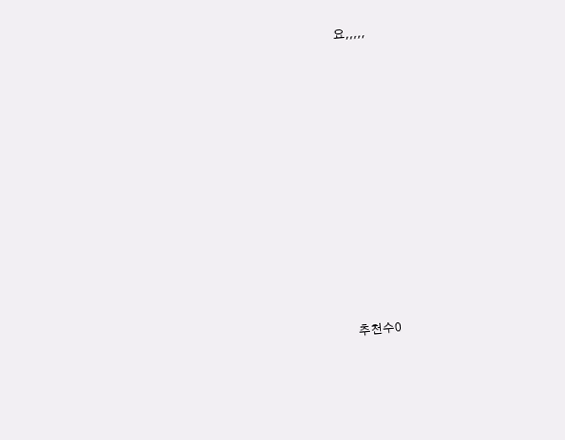요,,,,,











추천수0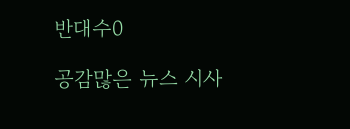반대수0

공감많은 뉴스 시사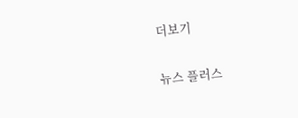더보기

뉴스 플러스